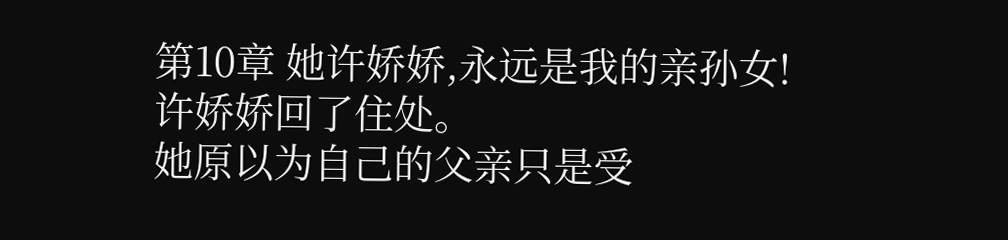第10章 她许娇娇,永远是我的亲孙女!
许娇娇回了住处。
她原以为自己的父亲只是受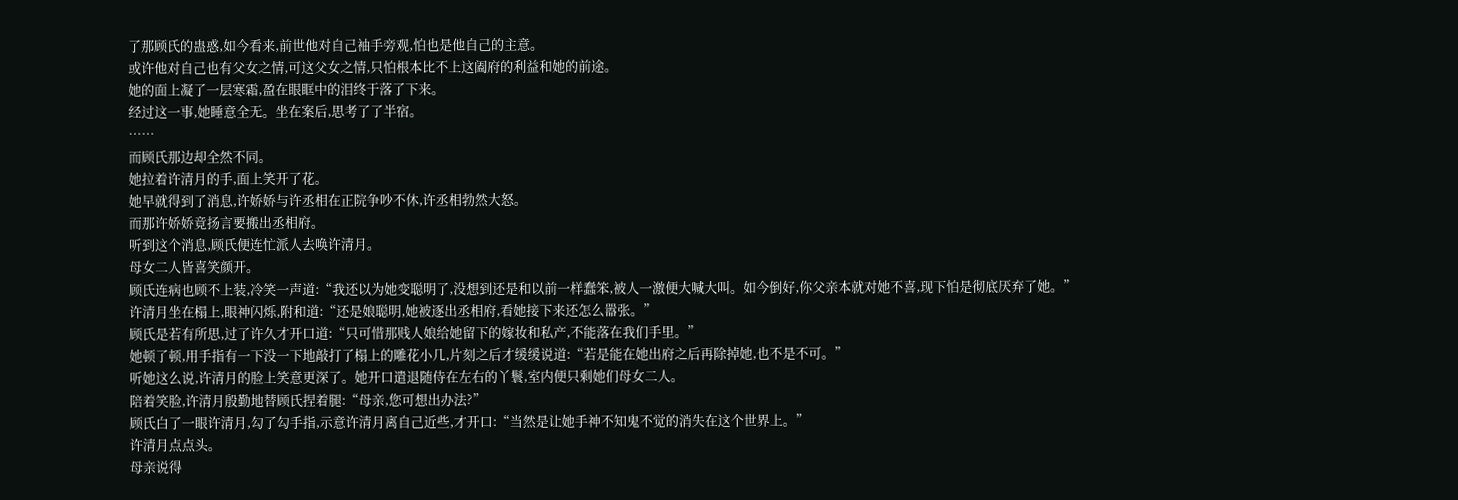了那顾氏的蛊惑,如今看来,前世他对自己袖手旁观,怕也是他自己的主意。
或许他对自己也有父女之情,可这父女之情,只怕根本比不上这阖府的利益和她的前途。
她的面上凝了一层寒霜,盈在眼眶中的泪终于落了下来。
经过这一事,她睡意全无。坐在案后,思考了了半宿。
……
而顾氏那边却全然不同。
她拉着许清月的手,面上笑开了花。
她早就得到了消息,许娇娇与许丞相在正院争吵不休,许丞相勃然大怒。
而那许娇娇竟扬言要搬出丞相府。
听到这个消息,顾氏便连忙派人去唤许清月。
母女二人皆喜笑颜开。
顾氏连病也顾不上装,冷笑一声道:“我还以为她变聪明了,没想到还是和以前一样蠢笨,被人一激便大喊大叫。如今倒好,你父亲本就对她不喜,现下怕是彻底厌弃了她。”
许清月坐在榻上,眼神闪烁,附和道:“还是娘聪明,她被逐出丞相府,看她接下来还怎么嚣张。”
顾氏是若有所思,过了许久才开口道:“只可惜那贱人娘给她留下的嫁妆和私产,不能落在我们手里。”
她顿了顿,用手指有一下没一下地敲打了榻上的雕花小几,片刻之后才缓缓说道:“若是能在她出府之后再除掉她,也不是不可。”
听她这么说,许清月的脸上笑意更深了。她开口遣退随侍在左右的丫鬟,室内便只剩她们母女二人。
陪着笑脸,许清月殷勤地替顾氏捏着腿:“母亲,您可想出办法?”
顾氏白了一眼许清月,勾了勾手指,示意许清月离自己近些,才开口:“当然是让她手神不知鬼不觉的消失在这个世界上。”
许清月点点头。
母亲说得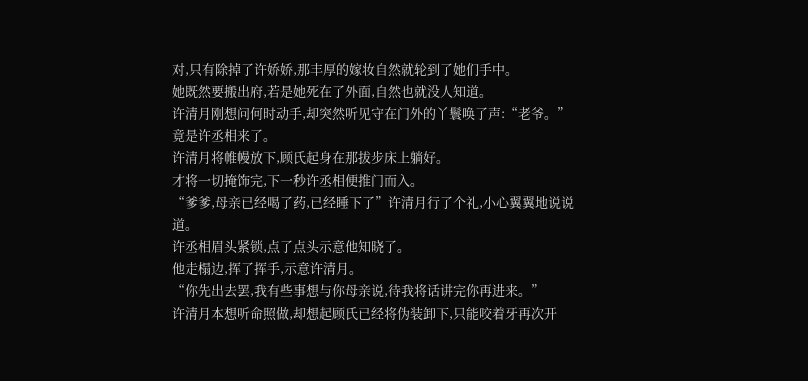对,只有除掉了许娇娇,那丰厚的嫁妆自然就轮到了她们手中。
她既然要搬出府,若是她死在了外面,自然也就没人知道。
许清月刚想问何时动手,却突然听见守在门外的丫鬟唤了声:“老爷。”
竟是许丞相来了。
许清月将帷幔放下,顾氏起身在那拔步床上躺好。
才将一切掩饰完,下一秒许丞相便推门而入。
“爹爹,母亲已经喝了药,已经睡下了”许清月行了个礼,小心翼翼地说说道。
许丞相眉头紧锁,点了点头示意他知晓了。
他走榻边,挥了挥手,示意许清月。
“你先出去罢,我有些事想与你母亲说,待我将话讲完你再进来。”
许清月本想听命照做,却想起顾氏已经将伪装卸下,只能咬着牙再次开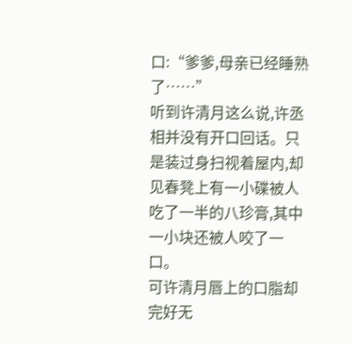口:“爹爹,母亲已经睡熟了……”
听到许清月这么说,许丞相并没有开口回话。只是装过身扫视着屋内,却见春凳上有一小碟被人吃了一半的八珍膏,其中一小块还被人咬了一口。
可许清月唇上的口脂却完好无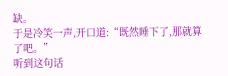缺。
于是冷笑一声,开口道:“既然睡下了,那就算了吧。”
听到这句话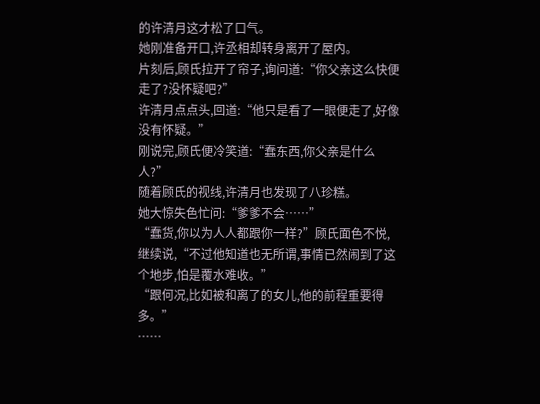的许清月这才松了口气。
她刚准备开口,许丞相却转身离开了屋内。
片刻后,顾氏拉开了帘子,询问道:“你父亲这么快便走了?没怀疑吧?”
许清月点点头,回道:“他只是看了一眼便走了,好像没有怀疑。”
刚说完,顾氏便冷笑道:“蠢东西,你父亲是什么人?”
随着顾氏的视线,许清月也发现了八珍糕。
她大惊失色忙问:“爹爹不会……”
“蠢货,你以为人人都跟你一样?”顾氏面色不悦,继续说,“不过他知道也无所谓,事情已然闹到了这个地步,怕是覆水难收。”
“跟何况,比如被和离了的女儿,他的前程重要得多。”
……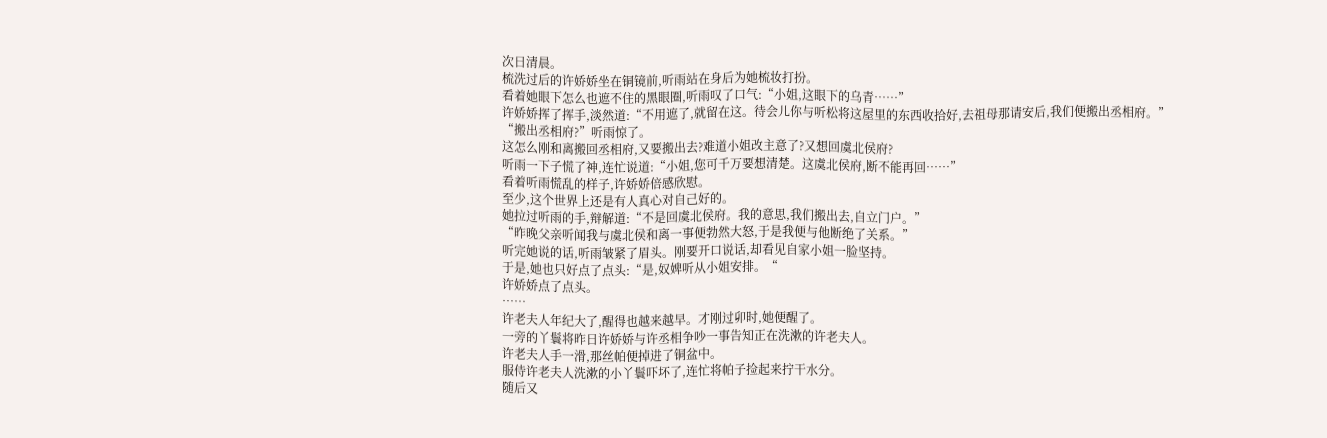次日清晨。
梳洗过后的许娇娇坐在铜镜前,听雨站在身后为她梳妆打扮。
看着她眼下怎么也遮不住的黑眼圈,听雨叹了口气:“小姐,这眼下的乌青……”
许娇娇挥了挥手,淡然道:“不用遮了,就留在这。待会儿你与听松将这屋里的东西收拾好,去祖母那请安后,我们便搬出丞相府。”
“搬出丞相府?”听雨惊了。
这怎么刚和离搬回丞相府,又要搬出去?难道小姐改主意了?又想回虞北侯府?
听雨一下子慌了神,连忙说道:“小姐,您可千万要想清楚。这虞北侯府,断不能再回……”
看着听雨慌乱的样子,许娇娇倍感欣慰。
至少,这个世界上还是有人真心对自己好的。
她拉过听雨的手,辩解道:“不是回虞北侯府。我的意思,我们搬出去,自立门户。”
“昨晚父亲听闻我与虞北侯和离一事便勃然大怒,于是我便与他断绝了关系。”
听完她说的话,听雨皱紧了眉头。刚要开口说话,却看见自家小姐一脸坚持。
于是,她也只好点了点头:“是,奴婢听从小姐安排。“
许娇娇点了点头。
……
许老夫人年纪大了,醒得也越来越早。才刚过卯时,她便醒了。
一旁的丫鬟将昨日许娇娇与许丞相争吵一事告知正在洗漱的许老夫人。
许老夫人手一滑,那丝帕便掉进了铜盆中。
服侍许老夫人洗漱的小丫鬟吓坏了,连忙将帕子捡起来拧干水分。
随后又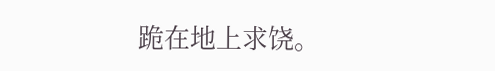跪在地上求饶。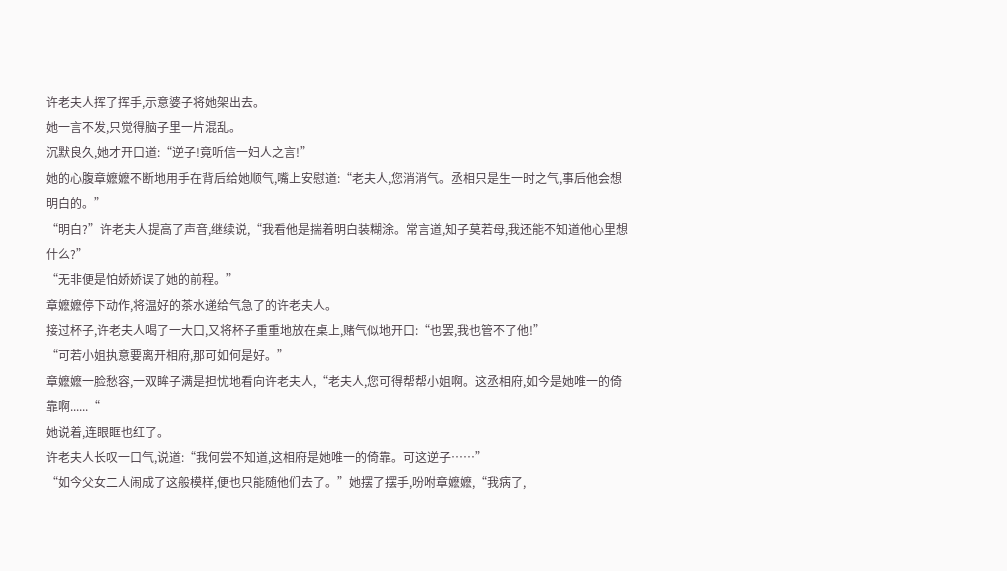许老夫人挥了挥手,示意婆子将她架出去。
她一言不发,只觉得脑子里一片混乱。
沉默良久,她才开口道:“逆子!竟听信一妇人之言!”
她的心腹章嬷嬷不断地用手在背后给她顺气,嘴上安慰道:“老夫人,您消消气。丞相只是生一时之气,事后他会想明白的。”
“明白?”许老夫人提高了声音,继续说,“我看他是揣着明白装糊涂。常言道,知子莫若母,我还能不知道他心里想什么?”
“无非便是怕娇娇误了她的前程。”
章嬷嬷停下动作,将温好的茶水递给气急了的许老夫人。
接过杯子,许老夫人喝了一大口,又将杯子重重地放在桌上,赌气似地开口:“也罢,我也管不了他!”
“可若小姐执意要离开相府,那可如何是好。”
章嬷嬷一脸愁容,一双眸子满是担忧地看向许老夫人,“老夫人,您可得帮帮小姐啊。这丞相府,如今是她唯一的倚靠啊......“
她说着,连眼眶也红了。
许老夫人长叹一口气,说道:“我何尝不知道,这相府是她唯一的倚靠。可这逆子……”
“如今父女二人闹成了这般模样,便也只能随他们去了。”她摆了摆手,吩咐章嬷嬷,“我病了,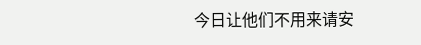今日让他们不用来请安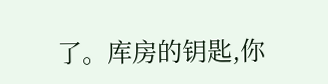了。库房的钥匙,你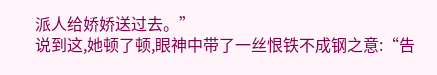派人给娇娇送过去。”
说到这,她顿了顿,眼神中带了一丝恨铁不成钢之意:“告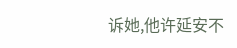诉她,他许延安不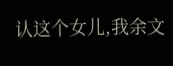认这个女儿,我余文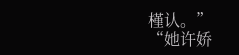槿认。”
“她许娇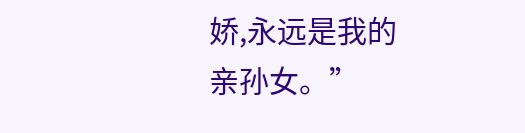娇,永远是我的亲孙女。”